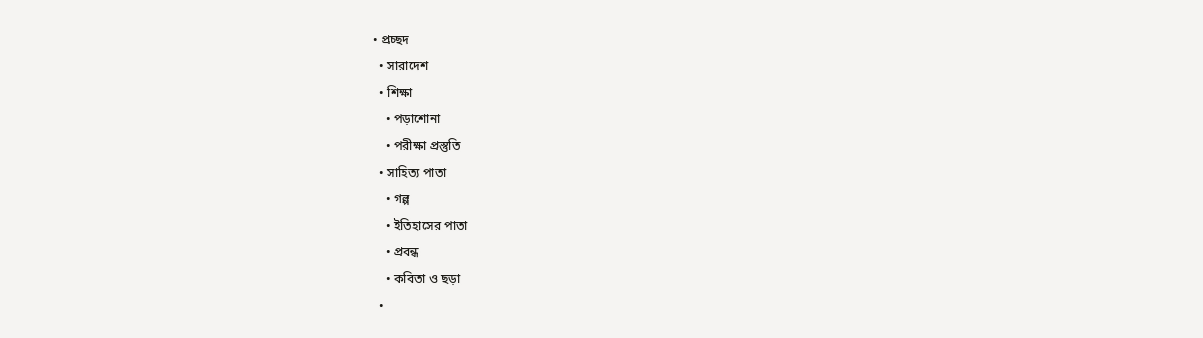• প্রচ্ছদ
  • সারাদেশ
  • শিক্ষা
    • পড়াশোনা
    • পরীক্ষা প্রস্তুতি
  • সাহিত্য পাতা
    • গল্প
    • ইতিহাসের পাতা
    • প্রবন্ধ
    • কবিতা ও ছড়া
  •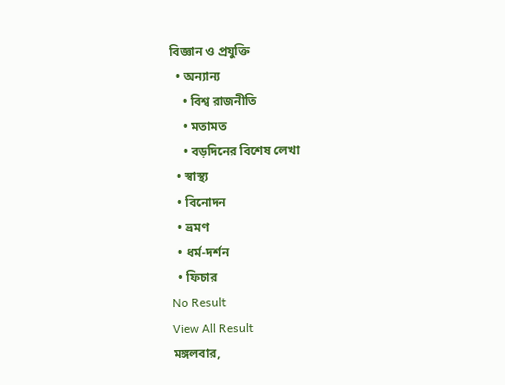বিজ্ঞান ও প্রযুক্তি
  • অন্যান্য
    • বিশ্ব রাজনীতি
    • মতামত
    • বড়দিনের বিশেষ লেখা
  • স্বাস্থ্য
  • বিনোদন
  • ভ্রমণ
  • ধর্ম-দর্শন
  • ফিচার
No Result
View All Result
মঙ্গলবার,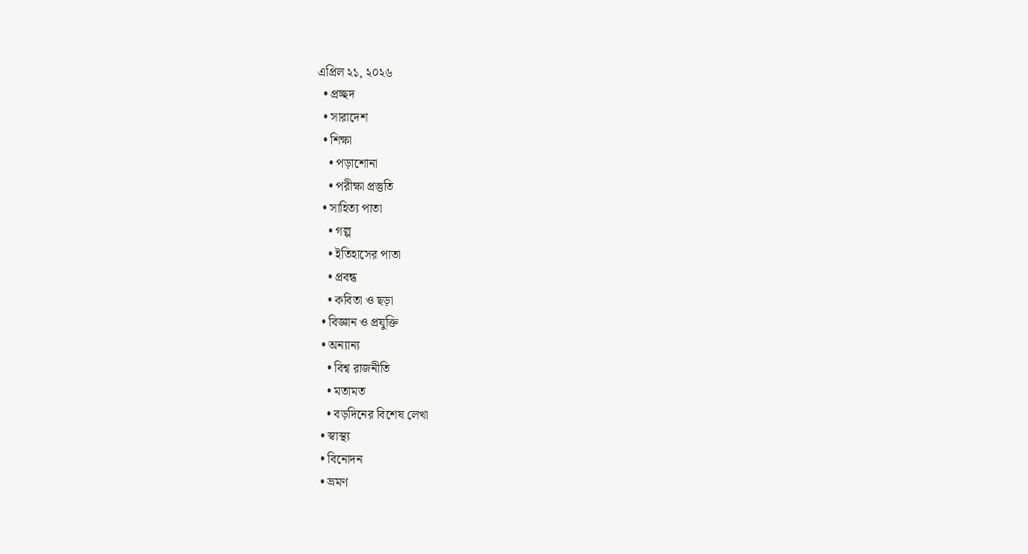এপ্রিল ২১, ২০২৬
  • প্রচ্ছদ
  • সারাদেশ
  • শিক্ষা
    • পড়াশোনা
    • পরীক্ষা প্রস্তুতি
  • সাহিত্য পাতা
    • গল্প
    • ইতিহাসের পাতা
    • প্রবন্ধ
    • কবিতা ও ছড়া
  • বিজ্ঞান ও প্রযুক্তি
  • অন্যান্য
    • বিশ্ব রাজনীতি
    • মতামত
    • বড়দিনের বিশেষ লেখা
  • স্বাস্থ্য
  • বিনোদন
  • ভ্রমণ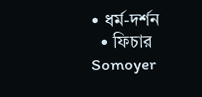• ধর্ম-দর্শন
  • ফিচার
Somoyer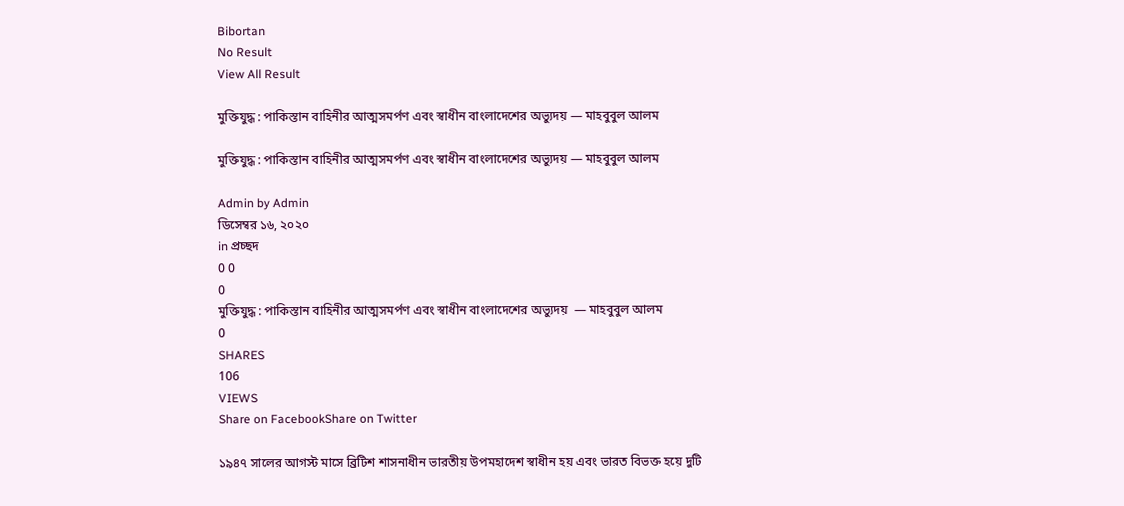Bibortan
No Result
View All Result

মুক্তিযুদ্ধ : পাকিস্তান বাহিনীর আত্মসমর্পণ এবং স্বাধীন বাংলাদেশের অভ্যুদয় — মাহবুবুল আলম

মুক্তিযুদ্ধ : পাকিস্তান বাহিনীর আত্মসমর্পণ এবং স্বাধীন বাংলাদেশের অভ্যুদয় — মাহবুবুল আলম

Admin by Admin
ডিসেম্বর ১৬, ২০২০
in প্রচ্ছদ
0 0
0
মুক্তিযুদ্ধ : পাকিস্তান বাহিনীর আত্মসমর্পণ এবং স্বাধীন বাংলাদেশের অভ্যুদয়  — মাহবুবুল আলম
0
SHARES
106
VIEWS
Share on FacebookShare on Twitter

১৯৪৭ সালের আগস্ট মাসে ব্রিটিশ শাসনাধীন ভারতীয় উপমহাদেশ স্বাধীন হয় এবং ভারত বিভক্ত হয়ে দুটি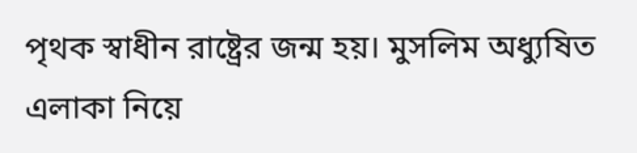পৃথক স্বাধীন রাষ্ট্রের জন্ম হয়। মুসলিম অধ্যুষিত এলাকা নিয়ে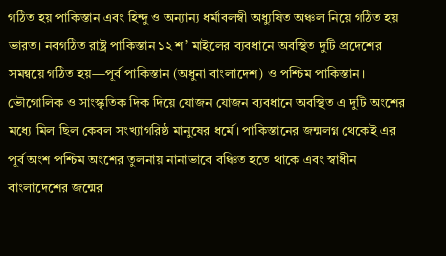গঠিত হয় পাকিস্তান এবং হিন্দু ও অন্যান্য ধর্মাবলম্বী অধ্যুষিত অঞ্চল নিয়ে গঠিত হয় ভারত। নবগঠিত রাষ্ট্র পাকিস্তান ১২ শ’ মাইলের ব্যবধানে অবস্থিত দুটি প্রদেশের সমন্বয়ে গঠিত হয়—পূর্ব পাকিস্তান (অধুনা বাংলাদেশ) ও পশ্চিম পাকিস্তান। ভৌগোলিক ও সাংস্কৃতিক দিক দিয়ে যোজন যোজন ব্যবধানে অবস্থিত এ দুটি অংশের মধ্যে মিল ছিল কেবল সংখ্যাগরিষ্ঠ মানুষের ধর্মে। পাকিস্তানের জন্মলগ্ন থেকেই এর পূর্ব অংশ পশ্চিম অংশের তুলনায় নানাভাবে বঞ্চিত হতে থাকে এবং স্বাধীন বাংলাদেশের জন্মের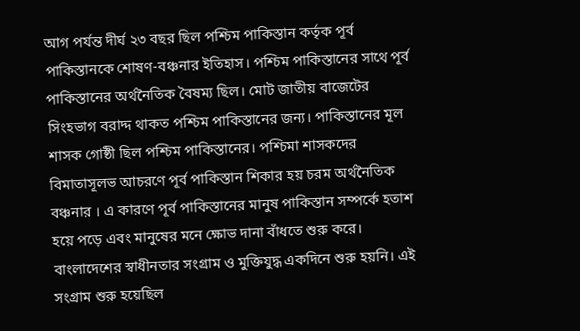আগ পর্যন্ত দীর্ঘ ২৩ বছর ছিল পশ্চিম পাকিস্তান কর্তৃক পূর্ব পাকিস্তানকে শোষণ-বঞ্চনার ইতিহাস। পশ্চিম পাকিস্তানের সাথে পূর্ব পাকিস্তানের অর্থনৈতিক বৈষম্য ছিল। মোট জাতীয় বাজেটের সিংহভাগ বরাদ্দ থাকত পশ্চিম পাকিস্তানের জন্য। পাকিস্তানের মূল শাসক গোষ্ঠী ছিল পশ্চিম পাকিস্তানের। পশ্চিমা শাসকদের বিমাতাসূলভ আচরণে পূর্ব পাকিস্তান শিকার হয় চরম অর্থনৈতিক বঞ্চনার । এ কারণে পূর্ব পাকিস্তানের মানুষ পাকিস্তান সম্পর্কে হতাশ হয়ে পড়ে এবং মানুষের মনে ক্ষোভ দানা বাঁধতে শুরু করে।
বাংলাদেশের স্বাধীনতার সংগ্রাম ও মুক্তিযুদ্ধ একদিনে শুরু হয়নি। এই সংগ্রাম শুরু হয়েছিল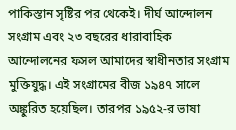পাকিস্তান সৃষ্টির পর থেকেই। দীর্ঘ আন্দোলন সংগ্রাম এবং ২৩ বছরের ধারাবাহিক আন্দোলনের ফসল আমাদের স্বাধীনতার সংগ্রাম মুক্তিযুদ্ধ। এই সংগ্রামের বীজ ১৯৪৭ সালে অঙ্কুরিত হয়েছিল। তারপর ১৯৫২-র ভাষা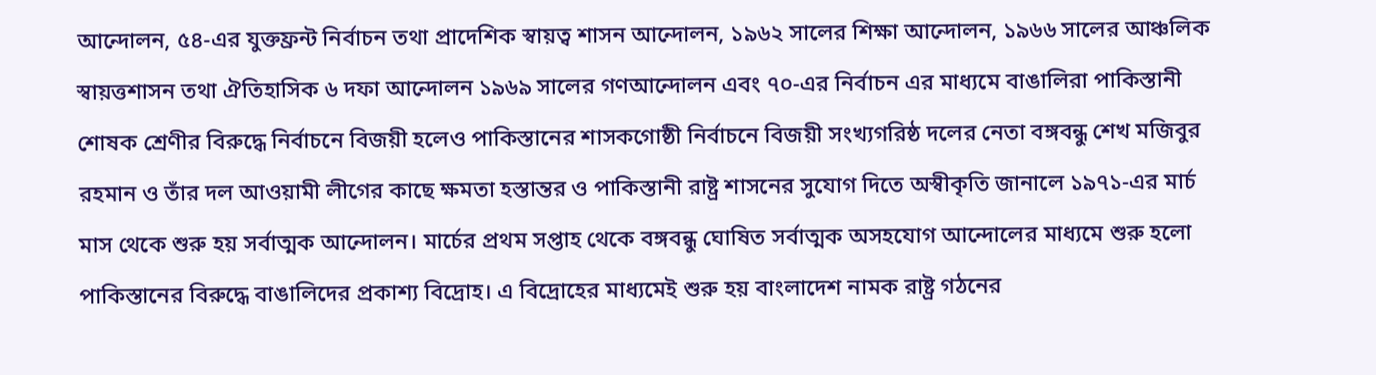আন্দোলন, ৫৪-এর যুক্তফ্রন্ট নির্বাচন তথা প্রাদেশিক স্বায়ত্ব শাসন আন্দোলন, ১৯৬২ সালের শিক্ষা আন্দোলন, ১৯৬৬ সালের আঞ্চলিক স্বায়ত্তশাসন তথা ঐতিহাসিক ৬ দফা আন্দোলন ১৯৬৯ সালের গণআন্দোলন এবং ৭০-এর নির্বাচন এর মাধ্যমে বাঙালিরা পাকিস্তানী শোষক শ্রেণীর বিরুদ্ধে নির্বাচনে বিজয়ী হলেও পাকিস্তানের শাসকগোষ্ঠী নির্বাচনে বিজয়ী সংখ্যগরিষ্ঠ দলের নেতা বঙ্গবন্ধু শেখ মজিবুর রহমান ও তাঁর দল আওয়ামী লীগের কাছে ক্ষমতা হস্তান্তর ও পাকিস্তানী রাষ্ট্র শাসনের সুযোগ দিতে অস্বীকৃতি জানালে ১৯৭১-এর মার্চ মাস থেকে শুরু হয় সর্বাত্মক আন্দোলন। মার্চের প্রথম সপ্তাহ থেকে বঙ্গবন্ধু ঘোষিত সর্বাত্মক অসহযোগ আন্দোলের মাধ্যমে শুরু হলো পাকিস্তানের বিরুদ্ধে বাঙালিদের প্রকাশ্য বিদ্রোহ। এ বিদ্রোহের মাধ্যমেই শুরু হয় বাংলাদেশ নামক রাষ্ট্র গঠনের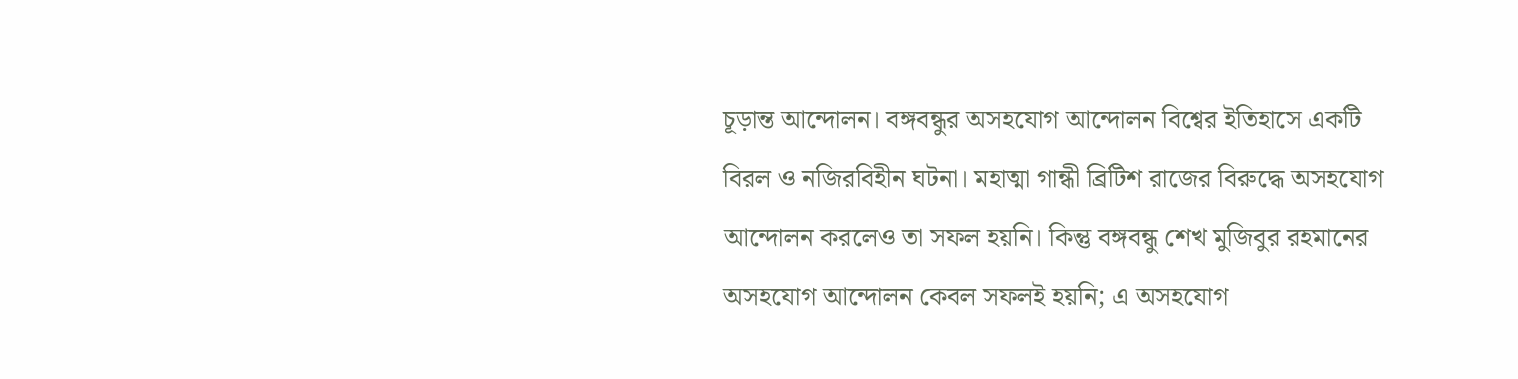চূড়ান্ত আন্দোলন। বঙ্গবন্ধুর অসহযোগ আন্দোলন বিশ্বের ইতিহাসে একটি বিরল ও নজিরবিহীন ঘটনা। মহাত্মা গান্ধী ব্রিটিশ রাজের বিরুদ্ধে অসহযোগ আন্দোলন করলেও তা সফল হয়নি। কিন্তু বঙ্গবন্ধু শেখ মুজিবুর রহমানের অসহযোগ আন্দোলন কেবল সফলই হয়নি; এ অসহযোগ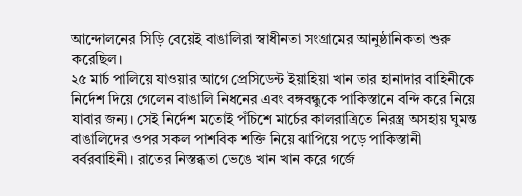আন্দোলনের সিড়ি বেয়েই বাঙালিরা স্বাধীনতা সংগ্রামের আনুষ্ঠানিকতা শুরু করেছিল।
২৫ মার্চ পালিয়ে যাওয়ার আগে প্রেসিডেন্ট ইয়াহিয়া খান তার হানাদার বাহিনীকে নির্দেশ দিয়ে গেলেন বাঙালি নিধনের এবং বঙ্গবন্ধুকে পাকিস্তানে বন্দি করে নিয়ে যাবার জন্য। সেই নির্দেশ মতোই পঁচিশে মার্চের কালরাত্রিতে নিরস্ত্র অসহায় ঘুমন্ত বাঙালিদের ওপর সকল পাশবিক শক্তি নিয়ে ঝাপিয়ে পড়ে পাকিস্তানী বর্বরবাহিনী। রাতের নিস্তব্ধতা ভেঙে খান খান করে গর্জে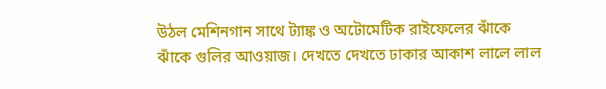উঠল মেশিনগান সাথে ট্যাঙ্ক ও অটোমেটিক রাইফেলের ঝাঁকে ঝাঁকে গুলির আওয়াজ। দেখতে দেখতে ঢাকার আকাশ লালে লাল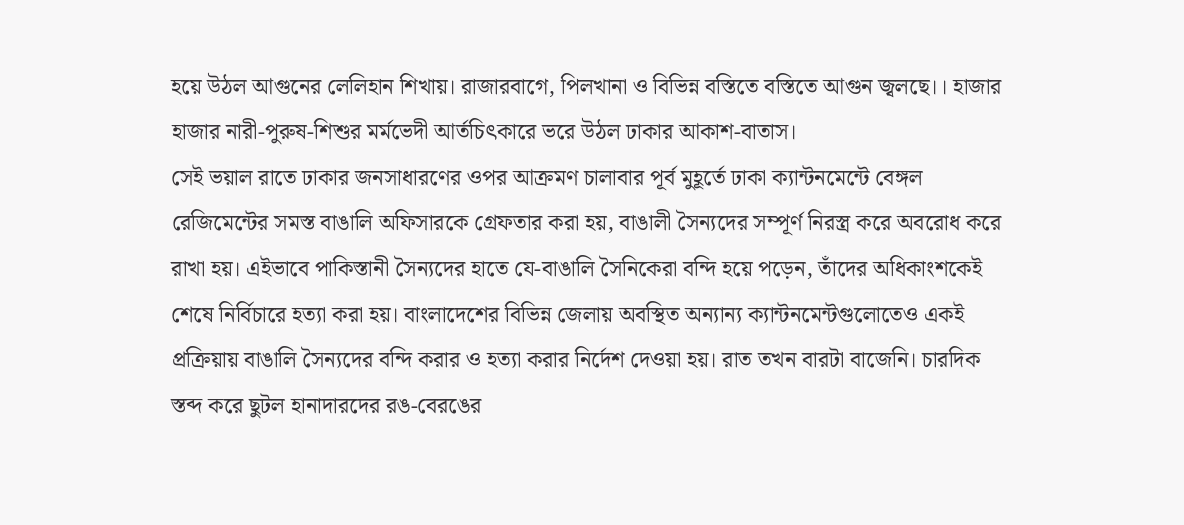হয়ে উঠল আগুনের লেলিহান শিখায়। রাজারবাগে, পিলখানা ও বিভিন্ন বস্তিতে বস্তিতে আগুন জ্বলছে।। হাজার হাজার নারী-পুরুষ-শিশুর মর্মভেদী আর্তচিৎকারে ভরে উঠল ঢাকার আকাশ-বাতাস।
সেই ভয়াল রাতে ঢাকার জনসাধারণের ওপর আক্রমণ চালাবার পূর্ব মুহূর্তে ঢাকা ক্যান্টনমেন্টে বেঙ্গল রেজিমেন্টের সমস্ত বাঙালি অফিসারকে গ্রেফতার করা হয়, বাঙালী সৈন্যদের সম্পূর্ণ নিরস্ত্র করে অবরোধ করে রাখা হয়। এইভাবে পাকিস্তানী সৈন্যদের হাতে যে-বাঙালি সৈনিকেরা বন্দি হয়ে পড়েন, তাঁদের অধিকাংশকেই শেষে নির্বিচারে হত্যা করা হয়। বাংলাদেশের বিভিন্ন জেলায় অবস্থিত অন্যান্য ক্যান্টনমেন্টগুলোতেও একই প্রক্রিয়ায় বাঙালি সৈন্যদের বন্দি করার ও হত্যা করার নির্দেশ দেওয়া হয়। রাত তখন বারটা বাজেনি। চারদিক স্তব্দ করে ছুটল হানাদারদের রঙ-বেরঙের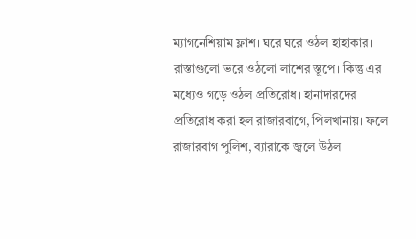ম্যাগনেশিয়াম ফ্লাশ। ঘরে ঘরে ওঠল হাহাকার। রাস্তাগুলো ভরে ওঠলো লাশের স্তূপে। কিন্তু এর মধ্যেও গড়ে ওঠল প্রতিরোধ। হানাদারদের প্রতিরোধ করা হল রাজারবাগে, পিলখানায়। ফলে রাজারবাগ পুলিশ, ব্যারাকে জ্বলে উঠল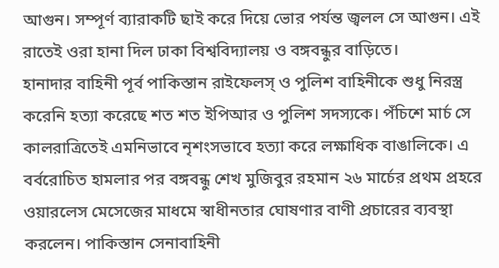আগুন। সম্পূর্ণ ব্যারাকটি ছাই করে দিয়ে ভোর পর্যন্ত জ্বলল সে আগুন। এই রাতেই ওরা হানা দিল ঢাকা বিশ্ববিদ্যালয় ও বঙ্গবন্ধুর বাড়িতে।
হানাদার বাহিনী পূর্ব পাকিস্তান রাইফেলস্ ও পুলিশ বাহিনীকে শুধু নিরস্ত্র করেনি হত্যা করেছে শত শত ইপিআর ও পুলিশ সদস্যকে। পঁচিশে মার্চ সে কালরাত্রিতেই এমনিভাবে নৃশংসভাবে হত্যা করে লক্ষাধিক বাঙালিকে। এ বর্বরোচিত হামলার পর বঙ্গবন্ধু শেখ মুজিবুর রহমান ২৬ মার্চের প্রথম প্রহরে ওয়ারলেস মেসেজের মাধমে স্বাধীনতার ঘোষণার বাণী প্রচারের ব্যবস্থা করলেন। পাকিস্তান সেনাবাহিনী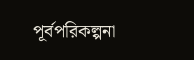পূর্বপরিকল্পনা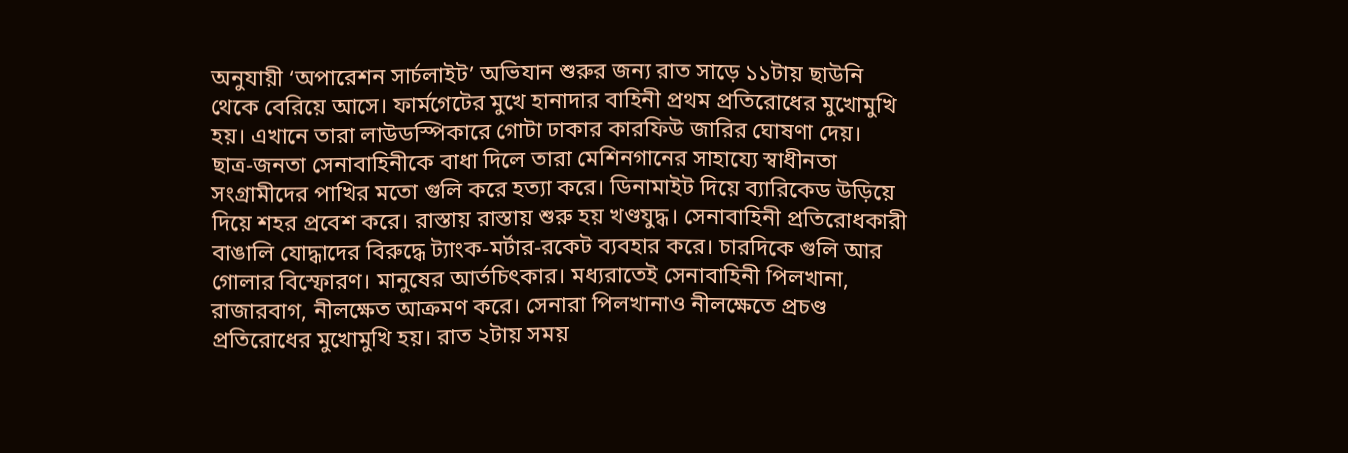অনুযায়ী ‘অপারেশন সার্চলাইট’ অভিযান শুরুর জন্য রাত সাড়ে ১১টায় ছাউনি থেকে বেরিয়ে আসে। ফার্মগেটের মুখে হানাদার বাহিনী প্রথম প্রতিরোধের মুখোমুখি হয়। এখানে তারা লাউডস্পিকারে গোটা ঢাকার কারফিউ জারির ঘোষণা দেয়। ছাত্র-জনতা সেনাবাহিনীকে বাধা দিলে তারা মেশিনগানের সাহায্যে স্বাধীনতা সংগ্রামীদের পাখির মতো গুলি করে হত্যা করে। ডিনামাইট দিয়ে ব্যারিকেড উড়িয়ে দিয়ে শহর প্রবেশ করে। রাস্তায় রাস্তায় শুরু হয় খণ্ডযুদ্ধ। সেনাবাহিনী প্রতিরোধকারী বাঙালি যোদ্ধাদের বিরুদ্ধে ট্যাংক-মর্টার-রকেট ব্যবহার করে। চারদিকে গুলি আর গোলার বিস্ফোরণ। মানুষের আর্তচিৎকার। মধ্যরাতেই সেনাবাহিনী পিলখানা, রাজারবাগ, নীলক্ষেত আক্রমণ করে। সেনারা পিলখানাও নীলক্ষেতে প্রচণ্ড প্রতিরোধের মুখোমুখি হয়। রাত ২টায় সময়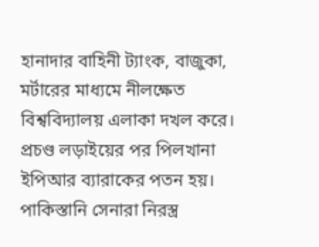হানাদার বাহিনী ট্যাংক, বাজুকা, মর্টারের মাধ্যমে নীলক্ষেত বিশ্ববিদ্যালয় এলাকা দখল করে। প্রচণ্ড লড়াইয়ের পর পিলখানা ইপিআর ব্যারাকের পতন হয়। পাকিস্তানি সেনারা নিরস্ত্র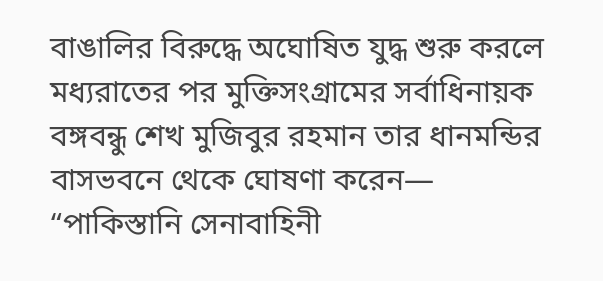বাঙালির বিরুদ্ধে অঘোষিত যুদ্ধ শুরু করলে মধ্যরাতের পর মুক্তিসংগ্রামের সর্বাধিনায়ক বঙ্গবন্ধু শেখ মুজিবুর রহমান তার ধানমন্ডির বাসভবনে থেকে ঘোষণা করেন—
“পাকিস্তানি সেনাবাহিনী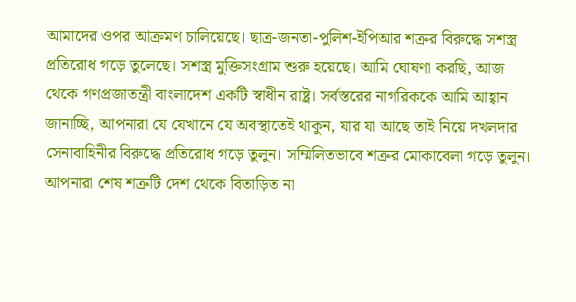আমাদের ওপর আক্রমণ চালিয়েছে। ছাত্র-জনতা-পুলিশ-ইপিআর শত্রুর বিরুদ্ধে সশস্ত্র প্রতিরোধ গড়ে তুলেছে। সশস্ত্র মুক্তিসংগ্রাম শুরু হয়েছে। আমি ঘোষণা করছি, আজ থেকে গণপ্রজাতন্ত্রী বাংলাদেশ একটি স্বাধীন রাষ্ট্র। সর্বস্তরের নাগরিককে আমি আহ্বান জানাচ্ছি, আপনারা যে যেখানে যে অবস্থাতেই থাকুন, যার যা আছে তাই নিয়ে দখলদার সেনাবাহিনীর বিরুদ্ধে প্রতিরোধ গড়ে তুলুন। সম্মিলিতভাবে শত্রুর মোকাবেলা গড়ে তুলুন। আপনারা শেষ শত্রুটি দেশ থেকে বিতাড়িত না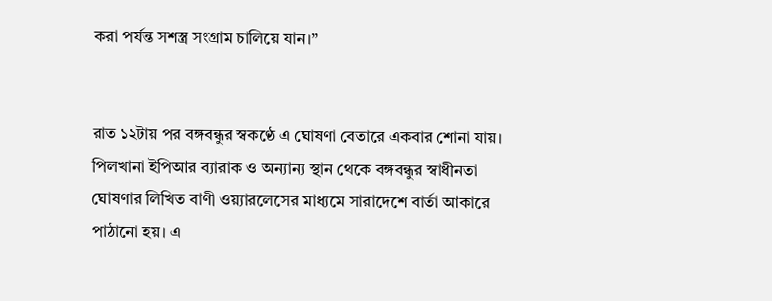করা পর্যন্ত সশস্ত্র সংগ্রাম চালিয়ে যান।”


রাত ১২টায় পর বঙ্গবন্ধুর স্বকণ্ঠে এ ঘোষণা বেতারে একবার শোনা যায়। পিলখানা ইপিআর ব্যারাক ও অন্যান্য স্থান থেকে বঙ্গবন্ধুর স্বাধীনতা ঘোষণার লিখিত বাণী ওয়্যারলেসের মাধ্যমে সারাদেশে বার্তা আকারে পাঠানো হয়। এ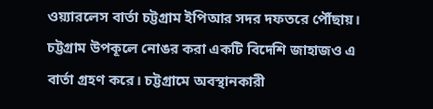ওয়্যারলেস বার্তা চট্টগ্রাম ইপিআর সদর দফতরে পৌঁছায়। চট্টগ্রাম উপকূলে নোঙর করা একটি বিদেশি জাহাজও এ বার্তা গ্রহণ করে। চট্টগ্রামে অবস্থানকারী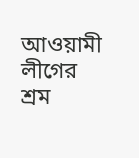আওয়ামী লীগের শ্রম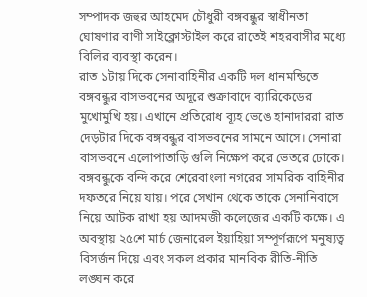সম্পাদক জহুর আহমেদ চৌধুরী বঙ্গবন্ধুর স্বাধীনতা ঘোষণার বাণী সাইক্লোস্টাইল করে রাতেই শহরবাসীর মধ্যে বিলির ব্যবস্থা করেন।
রাত ১টায় দিকে সেনাবাহিনীর একটি দল ধানমন্ডিতে বঙ্গবন্ধুর বাসভবনের অদূরে শুক্রাবাদে ব্যারিকেডের মুখোমুখি হয়। এখানে প্রতিরোধ ব্যূহ ভেঙে হানাদাররা রাত দেড়টার দিকে বঙ্গবন্ধুর বাসভবনের সামনে আসে। সেনারা বাসভবনে এলোপাতাড়ি গুলি নিক্ষেপ করে ভেতরে ঢোকে। বঙ্গবন্ধুকে বন্দি করে শেরেবাংলা নগরের সামরিক বাহিনীর দফতরে নিয়ে যায়। পরে সেখান থেকে তাকে সেনানিবাসে নিয়ে আটক রাখা হয় আদমজী কলেজের একটি কক্ষে। এ অবস্থায় ২৫শে মার্চ জেনারেল ইয়াহিয়া সম্পূর্ণরূপে মনুষ্যত্ব বিসর্জন দিয়ে এবং সকল প্রকার মানবিক রীতি-নীতি লঙ্ঘন করে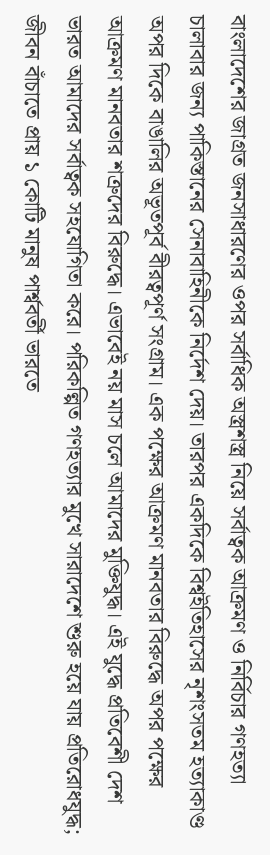বাংলাদেশের জাগ্রত জনসাধারণের ওপর সর্বাধিক অস্ত্রশস্ত্র নিয়ে সর্বাত্বক আক্রমণ ও নির্বিচার গণহত্যা চালাবার জন্য পাকিস্তানের সেনাবাহিনীকে নির্দেশ দেয়। তারপর একদিকে বিশ্বইতিহাসের নৃশংসতম হত্যাকাণ্ড অপর দিকে বাঙালির অভূতপূর্ব বীরত্বপূর্ণ সংগ্রাম। এক পক্ষের আক্রমণ মানবতার বিরুদ্ধে অপর পক্ষের আক্রমণ মানবতার শত্রুদের বিরুদ্ধে। এভাবেই নয় মাস চলে আমাদের মুক্তিযুদ্ধ। এই যুদ্ধে প্রতিবেশী দেশ ভারত আমাদের সর্বাত্বক সহযোগিতা করে। পরিকল্পিত গণহত্যার মুখে সারাদেশে শুরু হয়ে যায় প্রতিরোধযুদ্ধ; জীবন বাঁচাতে প্রায় ১ কোটি মানুষ পার্শ্ববর্তী ভারতে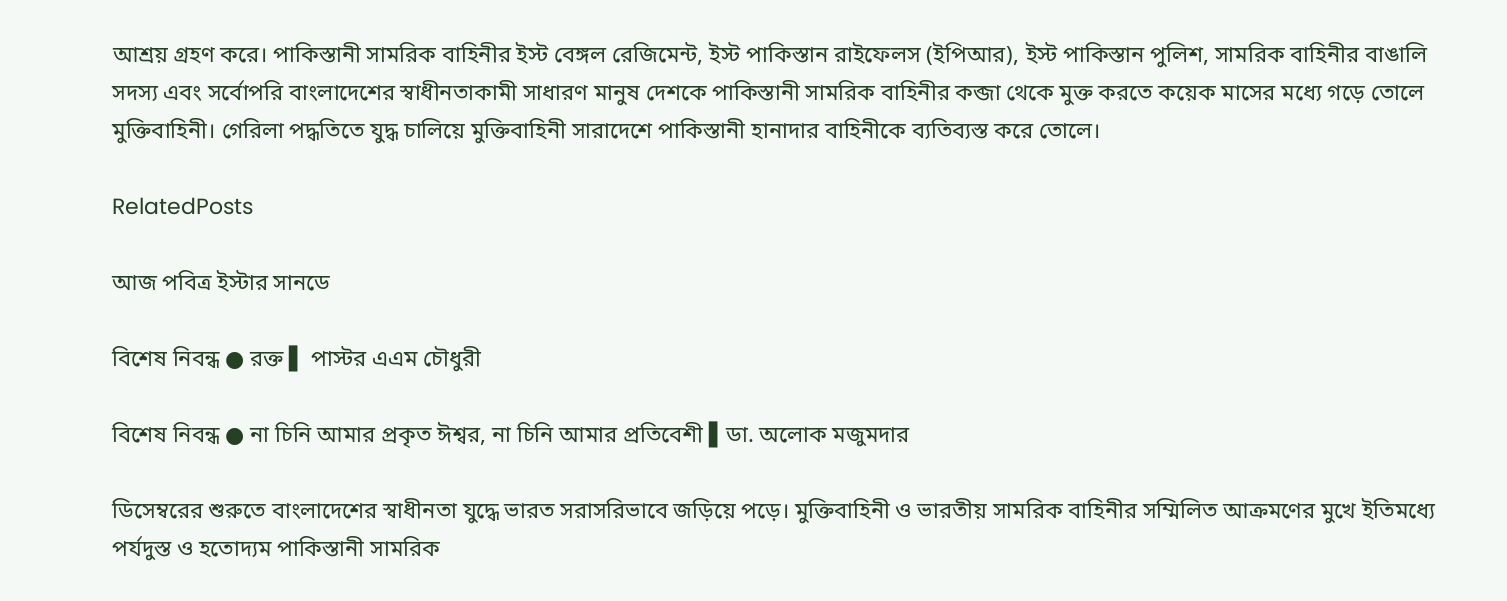আশ্রয় গ্রহণ করে। পাকিস্তানী সামরিক বাহিনীর ইস্ট বেঙ্গল রেজিমেন্ট, ইস্ট পাকিস্তান রাইফেলস (ইপিআর), ইস্ট পাকিস্তান পুলিশ, সামরিক বাহিনীর বাঙালি সদস্য এবং সর্বোপরি বাংলাদেশের স্বাধীনতাকামী সাধারণ মানুষ দেশকে পাকিস্তানী সামরিক বাহিনীর কব্জা থেকে মুক্ত করতে কয়েক মাসের মধ্যে গড়ে তোলে মুক্তিবাহিনী। গেরিলা পদ্ধতিতে যুদ্ধ চালিয়ে মুক্তিবাহিনী সারাদেশে পাকিস্তানী হানাদার বাহিনীকে ব্যতিব্যস্ত করে তোলে।

RelatedPosts

আজ পবিত্র ইস্টার সানডে

বিশেষ নিবন্ধ ● রক্ত ▌ পাস্টর এএম চৌধুরী

বিশেষ নিবন্ধ ● না চিনি আমার প্রকৃত ঈশ্বর, না চিনি আমার প্রতিবেশী ▌ডা. অলোক মজুমদার

ডিসেম্বরের শুরুতে বাংলাদেশের স্বাধীনতা যুদ্ধে ভারত সরাসরিভাবে জড়িয়ে পড়ে। মুক্তিবাহিনী ও ভারতীয় সামরিক বাহিনীর সম্মিলিত আক্রমণের মুখে ইতিমধ্যে পর্যদুস্ত ও হতোদ্যম পাকিস্তানী সামরিক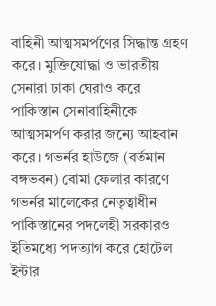বাহিনী আত্মসমর্পণের সিদ্ধান্ত গ্রহণ করে। মুক্তিযোদ্ধা ও ভারতীয় সেনারা ঢাকা ঘেরাও করে পাকিস্তান সেনাবাহিনীকে আত্মসমর্পণ করার জন্যে আহবান করে। গভর্নর হাউজে (বর্তমান বঙ্গভবন) বোমা ফেলার কারণে গভর্নর মালেকের নেতৃত্বাধীন পাকিস্তানের পদলেহী সরকারও ইতিমধ্যে পদত্যাগ করে হোটেল ইন্টার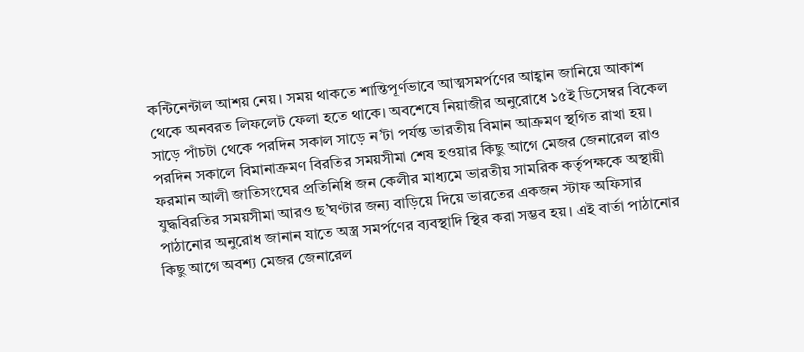কন্টিনেন্টাল আশয় নেয়। সময় থাকতে শান্তিপূর্ণভাবে আত্মসমর্পণের আহ্বান জানিয়ে আকাশ থেকে অনবরত লিফলেট ফেলা হতে থাকে। অবশেষে নিয়াজীর অনুরোধে ১৫ই ডিসেম্বর বিকেল সাড়ে পাঁচটা থেকে পরদিন সকাল সাড়ে ন’টা পর্যন্ত ভারতীয় বিমান আক্রমণ স্থগিত রাখা হয়। পরদিন সকালে বিমানাক্রমণ বিরতির সময়সীমা শেষ হওয়ার কিছু আগে মেজর জেনারেল রাও ফরমান আলী জাতিসংঘের প্রতিনিধি জন কেলীর মাধ্যমে ভারতীয় সামরিক কর্তৃপক্ষকে অস্থায়ী যুদ্ধবিরতির সময়সীমা আরও ছ’ঘণ্টার জন্য বাড়িয়ে দিয়ে ভারতের একজন স্টাফ অফিসার পাঠানোর অনুরোধ জানান যাতে অস্ত্র সমর্পণের ব্যবস্থাদি স্থির করা সম্ভব হয়। এই বার্তা পাঠানোর কিছু আগে অবশ্য মেজর জেনারেল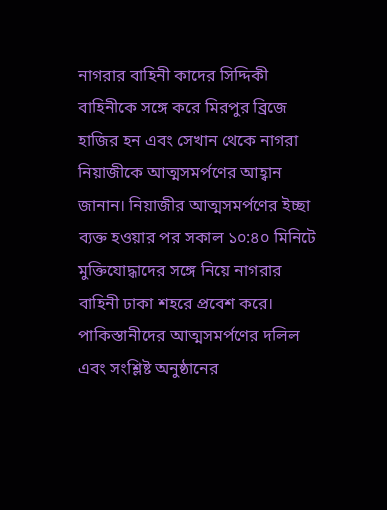নাগরার বাহিনী কাদের সিদ্দিকী বাহিনীকে সঙ্গে করে মিরপুর ব্রিজে হাজির হন এবং সেখান থেকে নাগরা নিয়াজীকে আত্মসমর্পণের আহ্বান জানান। নিয়াজীর আত্মসমর্পণের ইচ্ছা ব্যক্ত হওয়ার পর সকাল ১০:৪০ মিনিটে মুক্তিযোদ্ধাদের সঙ্গে নিয়ে নাগরার বাহিনী ঢাকা শহরে প্রবেশ করে। পাকিস্তানীদের আত্মসমর্পণের দলিল এবং সংশ্লিষ্ট অনুষ্ঠানের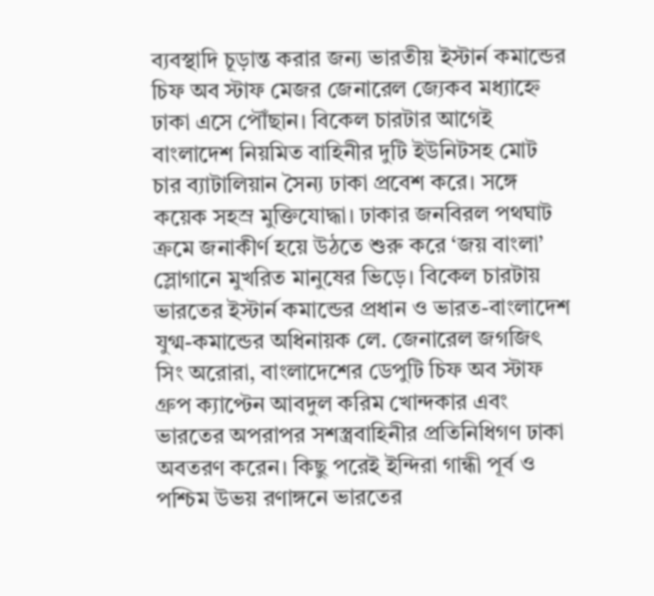ব্যবস্থাদি চূড়ান্ত করার জন্য ভারতীয় ইস্টার্ন কমান্ডের চিফ অব স্টাফ মেজর জেনারেল জ্যেকব মধ্যাহ্নে ঢাকা এসে পৌঁছান। বিকেল চারটার আগেই বাংলাদেশ নিয়মিত বাহিনীর দুটি ইউনিটসহ মোট চার ব্যাটালিয়ান সৈন্য ঢাকা প্রবেশ করে। সঙ্গে কয়েক সহস্র মুক্তিযোদ্ধা। ঢাকার জনবিরল পথঘাট ক্রমে জনাকীর্ণ হয়ে উঠতে শুরু করে ‘জয় বাংলা’ স্লোগানে মুখরিত মানুষের ভিড়ে। বিকেল চারটায় ভারতের ইস্টার্ন কমান্ডের প্রধান ও ভারত-বাংলাদেশ যুগ্ম-কমান্ডের অধিনায়ক লে. জেনারেল জগজিৎ সিং অরোরা, বাংলাদেশের ডেপুটি চিফ অব স্টাফ গ্রুপ ক্যাপ্টেন আবদুল করিম খোন্দকার এবং ভারতের অপরাপর সশস্ত্রবাহিনীর প্রতিনিধিগণ ঢাকা অবতরণ করেন। কিছু পরেই ইন্দিরা গান্ধী পূর্ব ও পশ্চিম উভয় রণাঙ্গনে ভারতের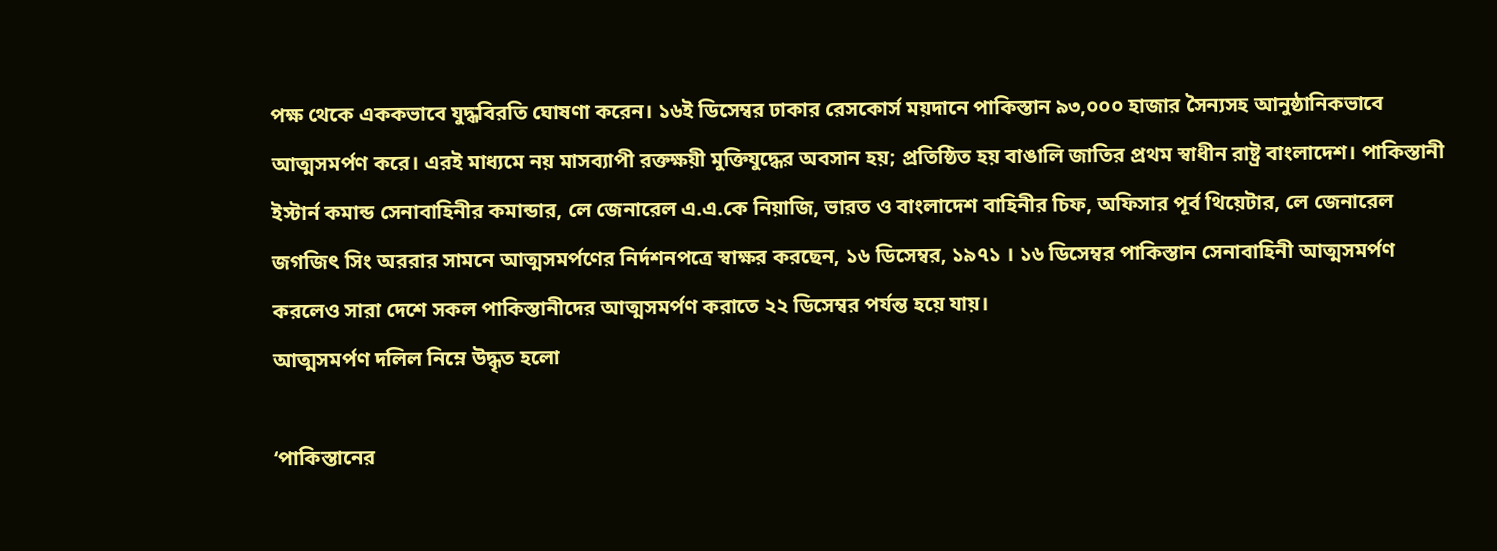পক্ষ থেকে এককভাবে যুদ্ধবিরতি ঘোষণা করেন। ১৬ই ডিসেম্বর ঢাকার রেসকোর্স ময়দানে পাকিস্তান ৯৩,০০০ হাজার সৈন্যসহ আনুষ্ঠানিকভাবে আত্মসমর্পণ করে। এরই মাধ্যমে নয় মাসব্যাপী রক্তক্ষয়ী মুক্তিযুদ্ধের অবসান হয়; প্রতিষ্ঠিত হয় বাঙালি জাতির প্রথম স্বাধীন রাষ্ট্র বাংলাদেশ। পাকিস্তানী ইস্টার্ন কমান্ড সেনাবাহিনীর কমান্ডার, লে জেনারেল এ.এ.কে নিয়াজি, ভারত ও বাংলাদেশ বাহিনীর চিফ, অফিসার পূর্ব থিয়েটার, লে জেনারেল জগজিৎ সিং অররার সামনে আত্মসমর্পণের নির্দশনপত্রে স্বাক্ষর করছেন, ১৬ ডিসেম্বর, ১৯৭১ । ১৬ ডিসেম্বর পাকিস্তান সেনাবাহিনী আত্মসমর্পণ করলেও সারা দেশে সকল পাকিস্তানীদের আত্মসমর্পণ করাতে ২২ ডিসেম্বর পর্যন্ত হয়ে যায়।
আত্মসমর্পণ দলিল নিম্নে উদ্ধৃত হলো

‘পাকিস্তানের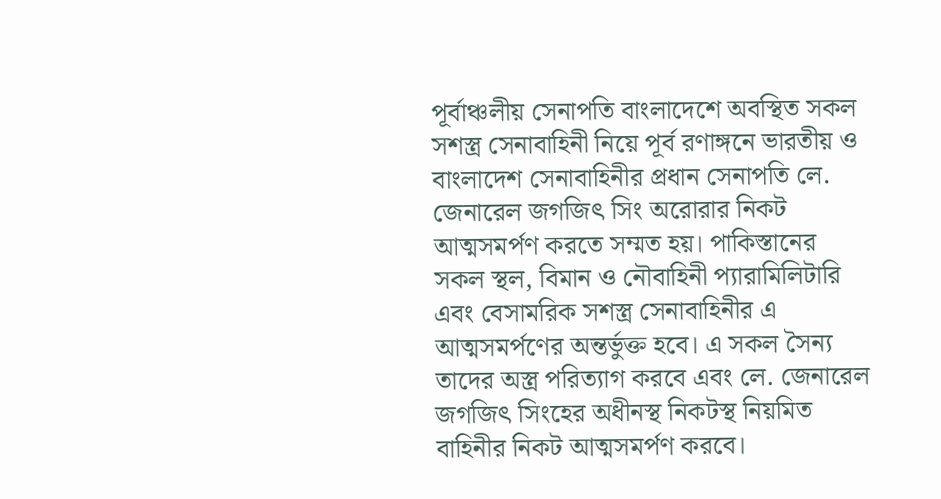পূর্বাঞ্চলীয় সেনাপতি বাংলাদেশে অবস্থিত সকল সশস্ত্র সেনাবাহিনী নিয়ে পূর্ব রণাঙ্গনে ভারতীয় ও বাংলাদেশ সেনাবাহিনীর প্রধান সেনাপতি লে. জেনারেল জগজিৎ সিং অরোরার নিকট আত্মসমর্পণ করতে সম্মত হয়। পাকিস্তানের সকল স্থল, বিমান ও নৌবাহিনী প্যারামিলিটারি এবং বেসামরিক সশস্ত্র সেনাবাহিনীর এ আত্মসমর্পণের অন্তর্ভুক্ত হবে। এ সকল সৈন্য তাদের অস্ত্র পরিত্যাগ করবে এবং লে. জেনারেল জগজিৎ সিংহের অধীনস্থ নিকটস্থ নিয়মিত বাহিনীর নিকট আত্মসমর্পণ করবে।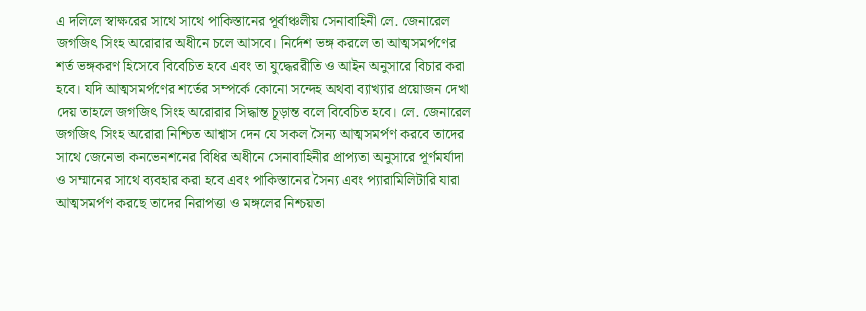এ দলিলে স্বাক্ষরের সাথে সাথে পাকিস্তানের পূর্বাঞ্চলীয় সেনাবাহিনী লে. জেনারেল জগজিৎ সিংহ অরোরার অধীনে চলে আসবে। নির্দেশ ভঙ্গ করলে তা আত্মসমর্পণের শর্ত ভঙ্গকরণ হিসেবে বিবেচিত হবে এবং তা যুদ্ধেররীতি ও আইন অনুসারে বিচার করা হবে। যদি আত্মসমর্পণের শর্তের সম্পর্কে কোনো সন্দেহ অথবা ব্যাখ্যার প্রয়োজন দেখা দেয় তাহলে জগজিৎ সিংহ অরোরার সিদ্ধান্ত চূড়ান্ত বলে বিবেচিত হবে। লে. জেনারেল জগজিৎ সিংহ অরোরা নিশ্চিত আশ্বাস দেন যে সকল সৈন্য আত্মসমর্পণ করবে তাদের সাথে জেনেভা কনভেনশনের বিধির অধীনে সেনাবাহিনীর প্রাপ্যতা অনুসারে পূর্ণমর্যাদা ও সম্মানের সাথে ব্যবহার করা হবে এবং পাকিস্তানের সৈন্য এবং প্যারামিলিটারি যারা আত্মসমর্পণ করছে তাদের নিরাপত্তা ও মঙ্গলের নিশ্চয়তা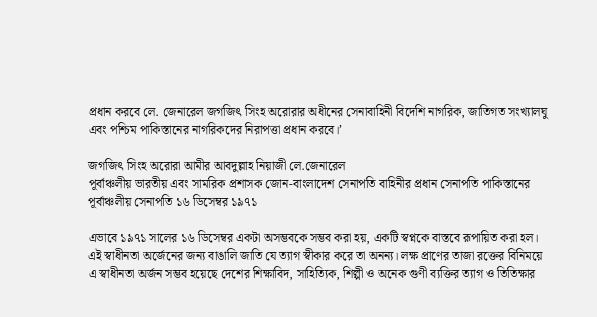প্রধান করবে লে. জেনারেল জগজিৎ সিংহ অরোরার অধীনের সেনাবাহিনী বিদেশি নাগরিক, জাতিগত সংখ্যালঘু এবং পশ্চিম পাকিস্তানের নাগরিকদের নিরাপত্তা প্রধান করবে।’

জগজিৎ সিংহ অরোরা আমীর আবদুল্লাহ নিয়াজী লে.জেনারেল
পূর্বাঞ্চলীয় ভারতীয় এবং সামরিক প্রশাসক জোন-বাংলাদেশ সেনাপতি বাহিনীর প্রধান সেনাপতি পাকিস্তানের পূর্বাঞ্চলীয় সেনাপতি ১৬ ডিসেম্বর ১৯৭১

এভাবে ১৯৭১ সালের ১৬ ডিসেম্বর একটা অসম্ভবকে সম্ভব করা হয়, একটি স্বপ্নকে বাস্তবে রূপায়িত করা হল। এই স্বাধীনতা অর্জেনের জন্য বাঙালি জাতি যে ত্যাগ স্বীকার করে তা অনন্য। লক্ষ প্রাণের তাজা রক্তের বিনিময়ে এ স্বাধীনতা অর্জন সম্ভব হয়েছে দেশের শিক্ষাবিদ, সাহিত্যিক, শিল্পী ও অনেক গুণী ব্যক্তির ত্যাগ ও তিতিক্ষার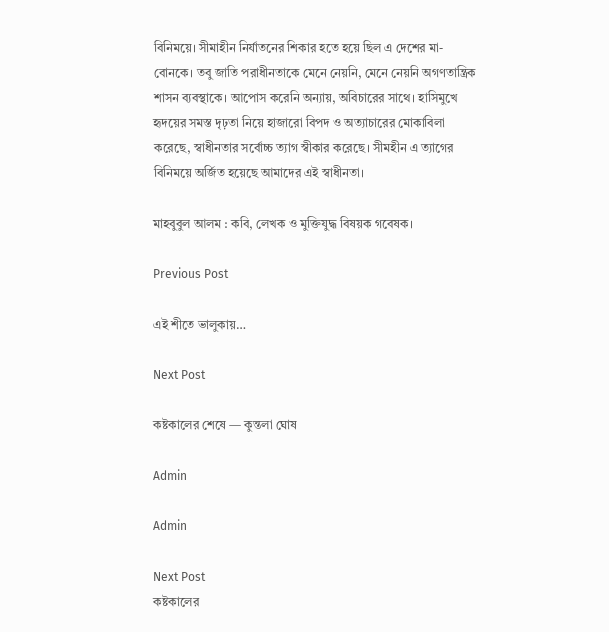বিনিময়ে। সীমাহীন নির্যাতনের শিকার হতে হয়ে ছিল এ দেশের মা-বোনকে। তবু জাতি পরাধীনতাকে মেনে নেয়নি, মেনে নেয়নি অগণতান্ত্রিক শাসন ব্যবস্থাকে। আপোস করেনি অন্যায়, অবিচারের সাথে। হাসিমুখে হৃদয়ের সমস্ত দৃঢ়তা নিয়ে হাজারো বিপদ ও অত্যাচারের মোকাবিলা করেছে, স্বাধীনতার সর্বোচ্চ ত্যাগ স্বীকার করেছে। সীমহীন এ ত্যাগের বিনিময়ে অর্জিত হয়েছে আমাদের এই স্বাধীনতা।

মাহবুবুল আলম : কবি, লেখক ও মুক্তিযুদ্ধ বিষয়ক গবেষক।

Previous Post

এই শীতে ভালুকায়…

Next Post

কষ্টকালের শেষে — কুন্তলা ঘোষ

Admin

Admin

Next Post
কষ্টকালের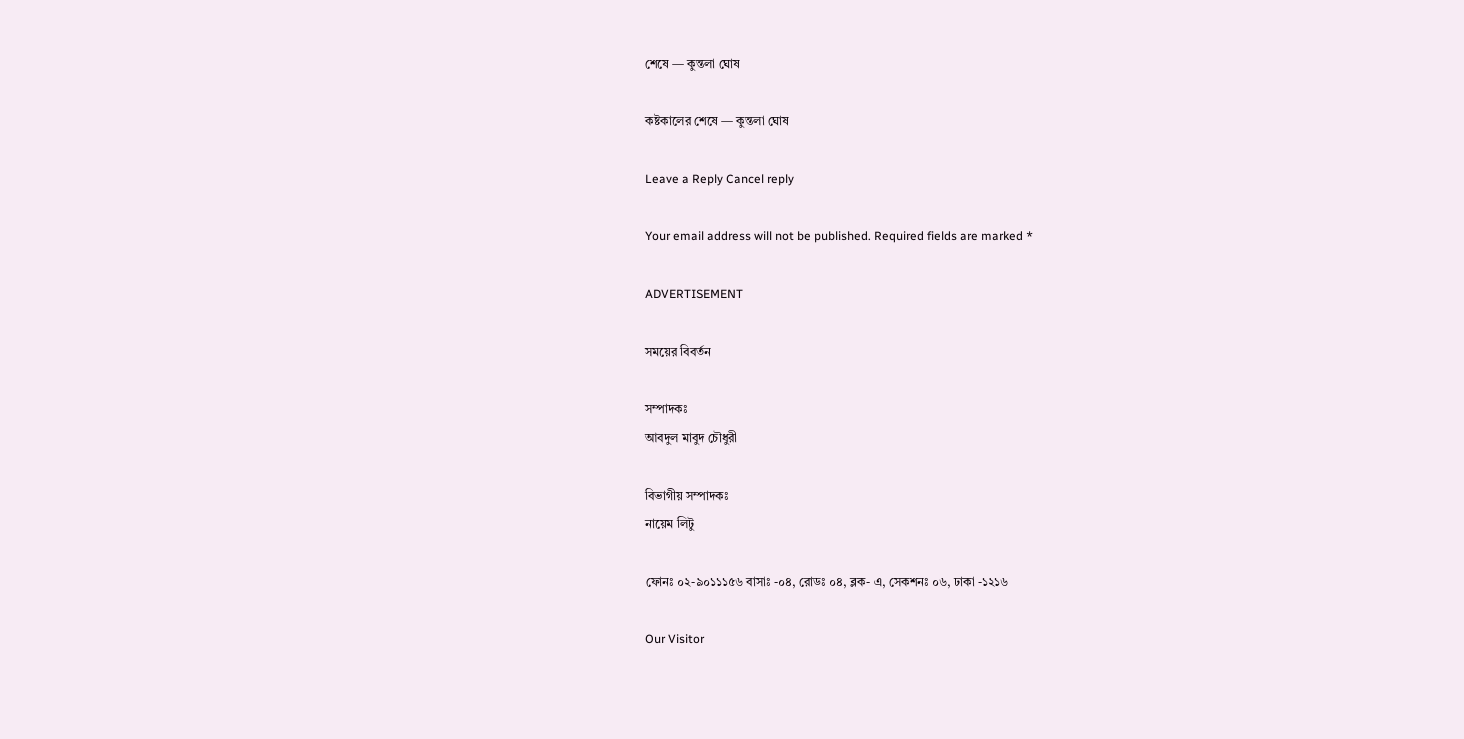শেষে — কুন্তলা ঘোষ

কষ্টকালের শেষে — কুন্তলা ঘোষ

Leave a Reply Cancel reply

Your email address will not be published. Required fields are marked *

ADVERTISEMENT

সময়ের বিবর্তন

সম্পাদকঃ
আবদুল মাবুদ চৌধুরী

বিভাগীয় সম্পাদকঃ
নায়েম লিটু

ফোনঃ ০২-৯০১১১৫৬ বাসাঃ -০৪, রোডঃ ০৪, ব্লক- এ, সেকশনঃ ০৬, ঢাকা -১২১৬

Our Visitor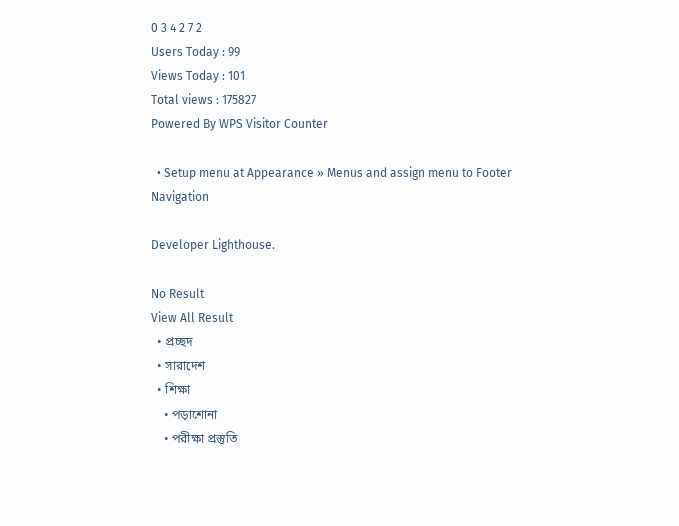0 3 4 2 7 2
Users Today : 99
Views Today : 101
Total views : 175827
Powered By WPS Visitor Counter

  • Setup menu at Appearance » Menus and assign menu to Footer Navigation

Developer Lighthouse.

No Result
View All Result
  • প্রচ্ছদ
  • সারাদেশ
  • শিক্ষা
    • পড়াশোনা
    • পরীক্ষা প্রস্তুতি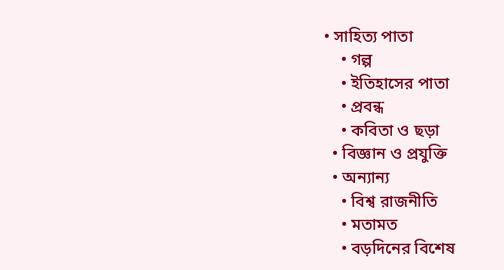• সাহিত্য পাতা
    • গল্প
    • ইতিহাসের পাতা
    • প্রবন্ধ
    • কবিতা ও ছড়া
  • বিজ্ঞান ও প্রযুক্তি
  • অন্যান্য
    • বিশ্ব রাজনীতি
    • মতামত
    • বড়দিনের বিশেষ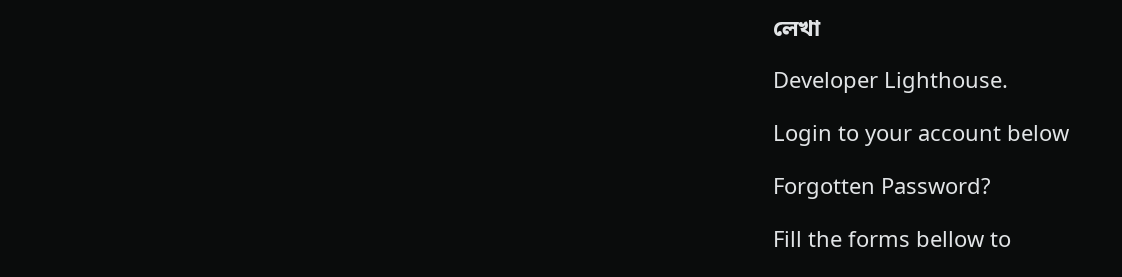লেখা

Developer Lighthouse.

Login to your account below

Forgotten Password?

Fill the forms bellow to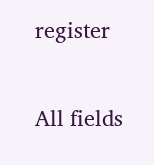register

All fields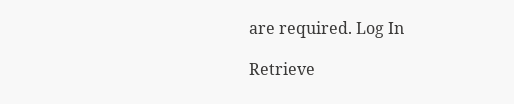are required. Log In

Retrieve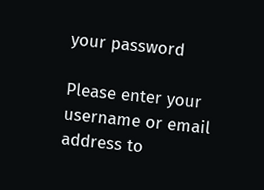your password

Please enter your username or email address to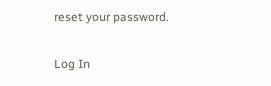reset your password.

Log In